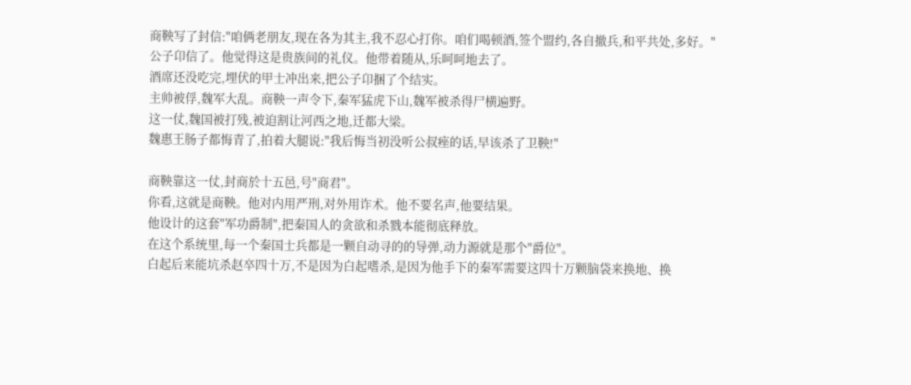商鞅写了封信:"咱俩老朋友,现在各为其主,我不忍心打你。咱们喝顿酒,签个盟约,各自撤兵,和平共处,多好。"
公子卬信了。他觉得这是贵族间的礼仪。他带着随从,乐呵呵地去了。
酒席还没吃完,埋伏的甲士冲出来,把公子卬捆了个结实。
主帅被俘,魏军大乱。商鞅一声令下,秦军猛虎下山,魏军被杀得尸横遍野。
这一仗,魏国被打残,被迫割让河西之地,迁都大梁。
魏惠王肠子都悔青了,拍着大腿说:"我后悔当初没听公叔痤的话,早该杀了卫鞅!"

商鞅靠这一仗,封商於十五邑,号"商君"。
你看,这就是商鞅。他对内用严刑,对外用诈术。他不要名声,他要结果。
他设计的这套"军功爵制",把秦国人的贪欲和杀戮本能彻底释放。
在这个系统里,每一个秦国士兵都是一颗自动寻的的导弹,动力源就是那个"爵位"。
白起后来能坑杀赵卒四十万,不是因为白起嗜杀,是因为他手下的秦军需要这四十万颗脑袋来换地、换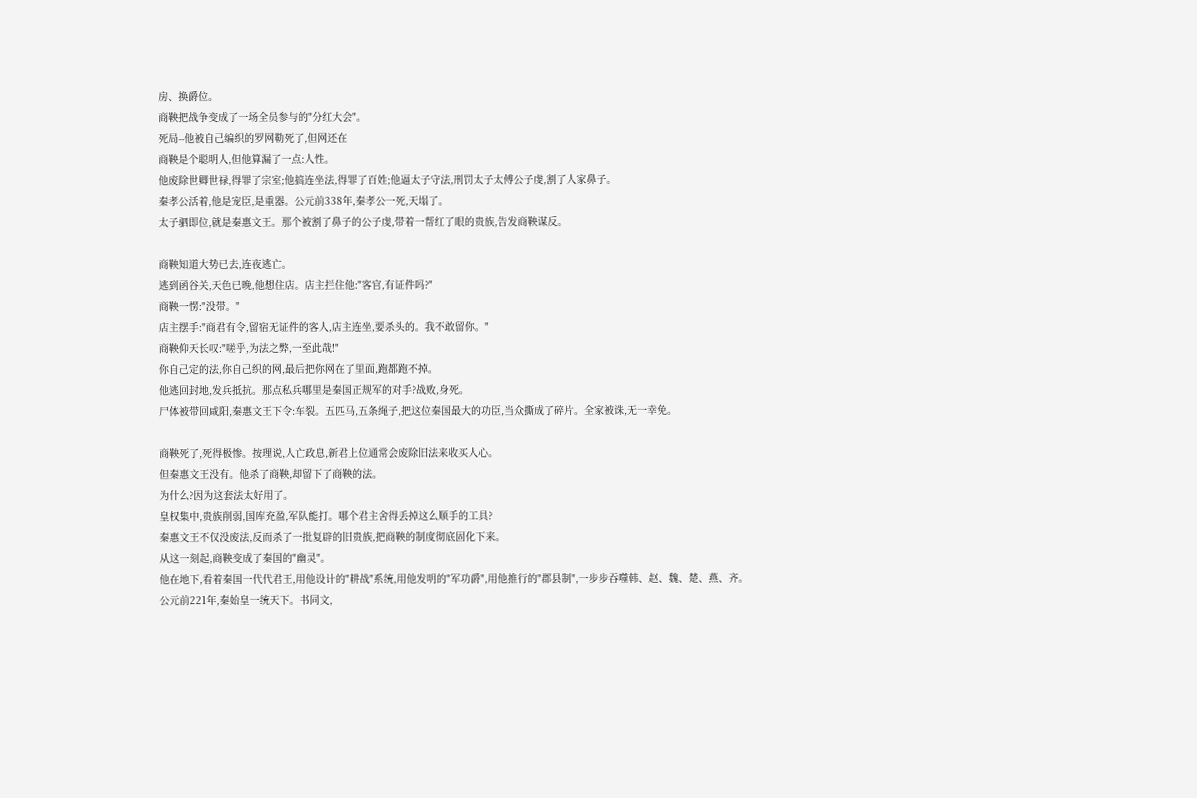房、换爵位。
商鞅把战争变成了一场全员参与的"分红大会"。
死局--他被自己编织的罗网勒死了,但网还在
商鞅是个聪明人,但他算漏了一点:人性。
他废除世卿世禄,得罪了宗室;他搞连坐法,得罪了百姓;他逼太子守法,刑罚太子太傅公子虔,割了人家鼻子。
秦孝公活着,他是宠臣,是重器。公元前338年,秦孝公一死,天塌了。
太子驷即位,就是秦惠文王。那个被割了鼻子的公子虔,带着一帮红了眼的贵族,告发商鞅谋反。

商鞅知道大势已去,连夜逃亡。
逃到函谷关,天色已晚,他想住店。店主拦住他:"客官,有证件吗?"
商鞅一愣:"没带。"
店主摆手:"商君有令,留宿无证件的客人,店主连坐,要杀头的。我不敢留你。"
商鞅仰天长叹:"嗟乎,为法之弊,一至此哉!"
你自己定的法,你自己织的网,最后把你网在了里面,跑都跑不掉。
他逃回封地,发兵抵抗。那点私兵哪里是秦国正规军的对手?战败,身死。
尸体被带回咸阳,秦惠文王下令:车裂。五匹马,五条绳子,把这位秦国最大的功臣,当众撕成了碎片。全家被诛,无一幸免。

商鞅死了,死得极惨。按理说,人亡政息,新君上位通常会废除旧法来收买人心。
但秦惠文王没有。他杀了商鞅,却留下了商鞅的法。
为什么?因为这套法太好用了。
皇权集中,贵族削弱,国库充盈,军队能打。哪个君主舍得丢掉这么顺手的工具?
秦惠文王不仅没废法,反而杀了一批复辟的旧贵族,把商鞅的制度彻底固化下来。
从这一刻起,商鞅变成了秦国的"幽灵"。
他在地下,看着秦国一代代君王,用他设计的"耕战"系统,用他发明的"军功爵",用他推行的"郡县制",一步步吞噬韩、赵、魏、楚、燕、齐。
公元前221年,秦始皇一统天下。书同文,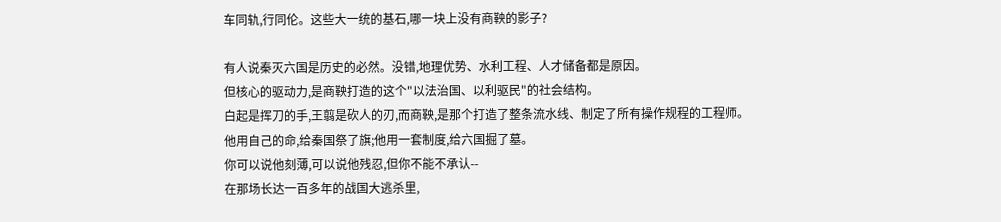车同轨,行同伦。这些大一统的基石,哪一块上没有商鞅的影子?

有人说秦灭六国是历史的必然。没错,地理优势、水利工程、人才储备都是原因。
但核心的驱动力,是商鞅打造的这个"以法治国、以利驱民"的社会结构。
白起是挥刀的手,王翦是砍人的刃,而商鞅,是那个打造了整条流水线、制定了所有操作规程的工程师。
他用自己的命,给秦国祭了旗;他用一套制度,给六国掘了墓。
你可以说他刻薄,可以说他残忍,但你不能不承认--
在那场长达一百多年的战国大逃杀里,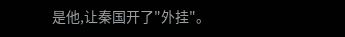是他,让秦国开了"外挂"。